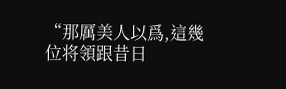“那厲美人以爲,這幾位将領跟昔日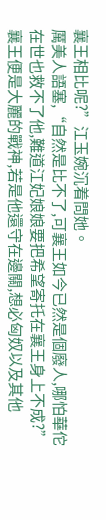襄王相比呢?”江玉婉沉着問她。
厲美人語塞,“自然是比不了,可襄王如今已然是個廢人,哪怕華佗在世也救不了他,難道江妃娘娘要把希望寄托在襄王身上不成?”
襄王便是大麗的戰神,若是他還守在邊關,想必匈奴以及其他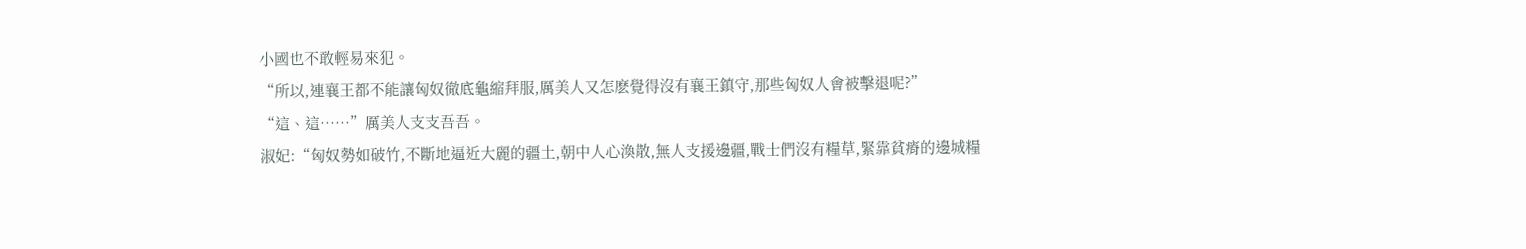小國也不敢輕易來犯。
“所以,連襄王都不能讓匈奴徹底龜縮拜服,厲美人又怎麽覺得沒有襄王鎮守,那些匈奴人會被擊退呢?”
“這、這……”厲美人支支吾吾。
淑妃:“匈奴勢如破竹,不斷地逼近大麗的疆土,朝中人心渙散,無人支援邊疆,戰士們沒有糧草,緊靠貧瘠的邊城糧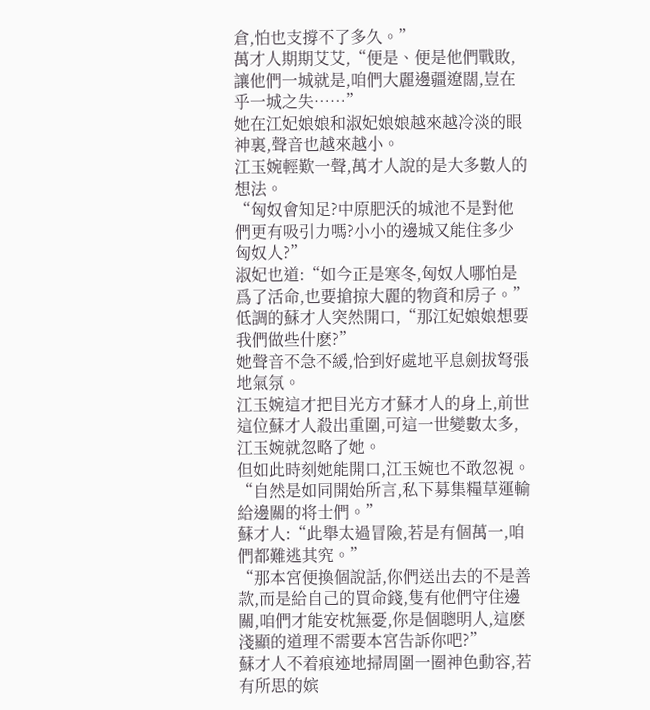倉,怕也支撐不了多久。”
萬才人期期艾艾,“便是、便是他們戰敗,讓他們一城就是,咱們大麗邊疆遼闊,豈在乎一城之失……”
她在江妃娘娘和淑妃娘娘越來越冷淡的眼神裏,聲音也越來越小。
江玉婉輕歎一聲,萬才人說的是大多數人的想法。
“匈奴會知足?中原肥沃的城池不是對他們更有吸引力嗎?小小的邊城又能住多少匈奴人?”
淑妃也道:“如今正是寒冬,匈奴人哪怕是爲了活命,也要搶掠大麗的物資和房子。”
低調的蘇才人突然開口,“那江妃娘娘想要我們做些什麽?”
她聲音不急不緩,恰到好處地平息劍拔弩張地氣氛。
江玉婉這才把目光方才蘇才人的身上,前世這位蘇才人殺出重圍,可這一世變數太多,江玉婉就忽略了她。
但如此時刻她能開口,江玉婉也不敢忽視。
“自然是如同開始所言,私下募集糧草運輸給邊關的将士們。”
蘇才人:“此舉太過冒險,若是有個萬一,咱們都難逃其究。”
“那本宮便換個說話,你們送出去的不是善款,而是給自己的買命錢,隻有他們守住邊關,咱們才能安枕無憂,你是個聰明人,這麽淺顯的道理不需要本宮告訴你吧?”
蘇才人不着痕迹地掃周圍一圈神色動容,若有所思的嫔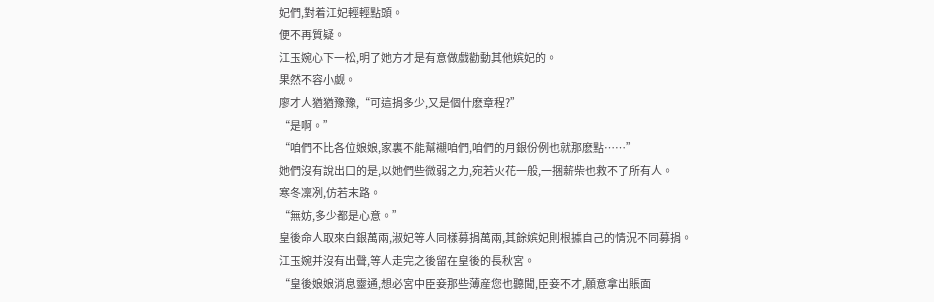妃們,對着江妃輕輕點頭。
便不再質疑。
江玉婉心下一松,明了她方才是有意做戲勸動其他嫔妃的。
果然不容小觑。
廖才人猶猶豫豫,“可這捐多少,又是個什麽章程?”
“是啊。”
“咱們不比各位娘娘,家裏不能幫襯咱們,咱們的月銀份例也就那麽點……”
她們沒有說出口的是,以她們些微弱之力,宛若火花一般,一捆薪柴也救不了所有人。
寒冬凜冽,仿若末路。
“無妨,多少都是心意。”
皇後命人取來白銀萬兩,淑妃等人同樣募捐萬兩,其餘嫔妃則根據自己的情況不同募捐。
江玉婉并沒有出聲,等人走完之後留在皇後的長秋宮。
“皇後娘娘消息靈通,想必宮中臣妾那些薄産您也聽聞,臣妾不才,願意拿出賬面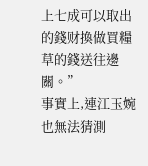上七成可以取出的錢财換做買糧草的錢送往邊關。”
事實上,連江玉婉也無法猜測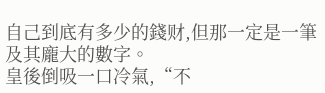自己到底有多少的錢财,但那一定是一筆及其龐大的數字。
皇後倒吸一口冷氣,“不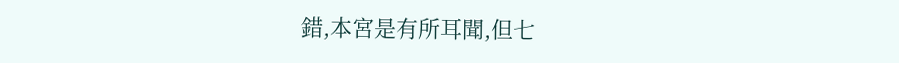錯,本宮是有所耳聞,但七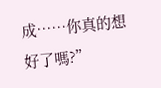成……你真的想好了嗎?”